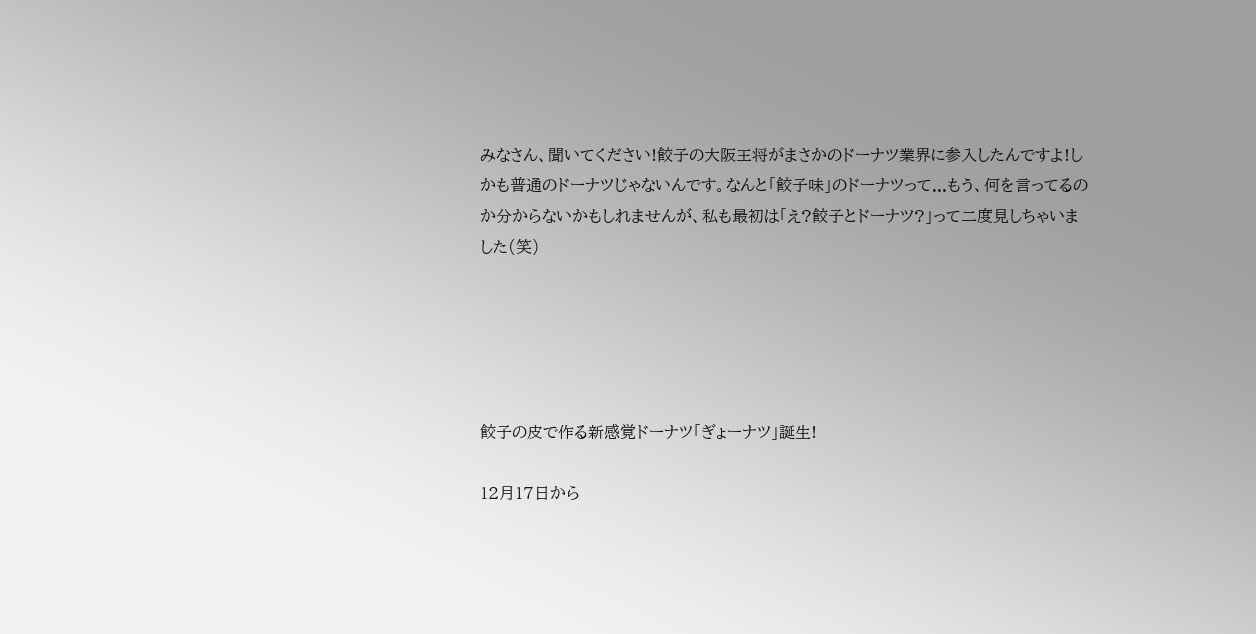みなさん、聞いてください!餃子の大阪王将がまさかのドーナツ業界に参入したんですよ!しかも普通のドーナツじゃないんです。なんと「餃子味」のドーナツって...もう、何を言ってるのか分からないかもしれませんが、私も最初は「え?餃子とドーナツ?」って二度見しちゃいました(笑)





餃子の皮で作る新感覚ドーナツ「ぎょーナツ」誕生!

12月17日から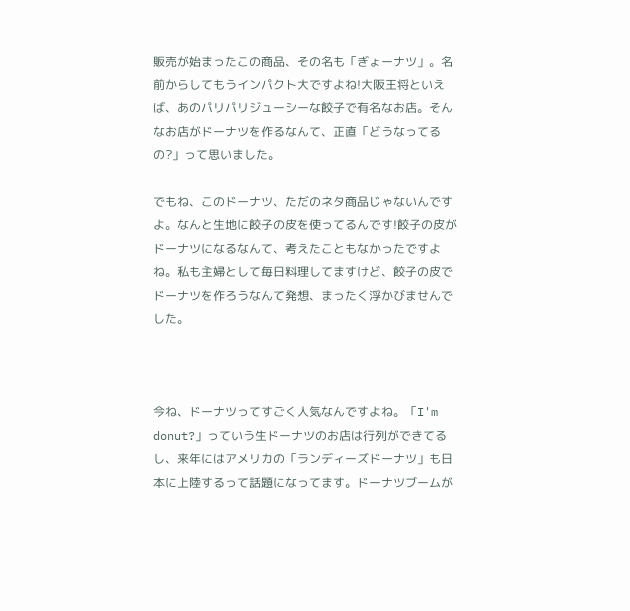販売が始まったこの商品、その名も「ぎょーナツ」。名前からしてもうインパクト大ですよね!大阪王将といえば、あのパリパリジューシーな餃子で有名なお店。そんなお店がドーナツを作るなんて、正直「どうなってるの?」って思いました。

でもね、このドーナツ、ただのネタ商品じゃないんですよ。なんと生地に餃子の皮を使ってるんです!餃子の皮がドーナツになるなんて、考えたこともなかったですよね。私も主婦として毎日料理してますけど、餃子の皮でドーナツを作ろうなんて発想、まったく浮かびませんでした。



今ね、ドーナツってすごく人気なんですよね。「I'm donut?」っていう生ドーナツのお店は行列ができてるし、来年にはアメリカの「ランディーズドーナツ」も日本に上陸するって話題になってます。ドーナツブームが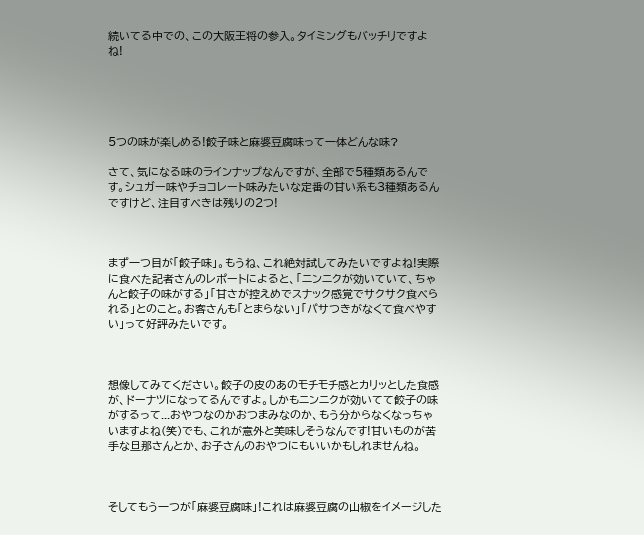続いてる中での、この大阪王将の参入。タイミングもバッチリですよね!





5つの味が楽しめる!餃子味と麻婆豆腐味って一体どんな味?

さて、気になる味のラインナップなんですが、全部で5種類あるんです。シュガー味やチョコレート味みたいな定番の甘い系も3種類あるんですけど、注目すべきは残りの2つ!



まず一つ目が「餃子味」。もうね、これ絶対試してみたいですよね!実際に食べた記者さんのレポートによると、「ニンニクが効いていて、ちゃんと餃子の味がする」「甘さが控えめでスナック感覚でサクサク食べられる」とのこと。お客さんも「とまらない」「パサつきがなくて食べやすい」って好評みたいです。



想像してみてください。餃子の皮のあのモチモチ感とカリッとした食感が、ドーナツになってるんですよ。しかもニンニクが効いてて餃子の味がするって...おやつなのかおつまみなのか、もう分からなくなっちゃいますよね(笑)でも、これが意外と美味しそうなんです!甘いものが苦手な旦那さんとか、お子さんのおやつにもいいかもしれませんね。



そしてもう一つが「麻婆豆腐味」!これは麻婆豆腐の山椒をイメージした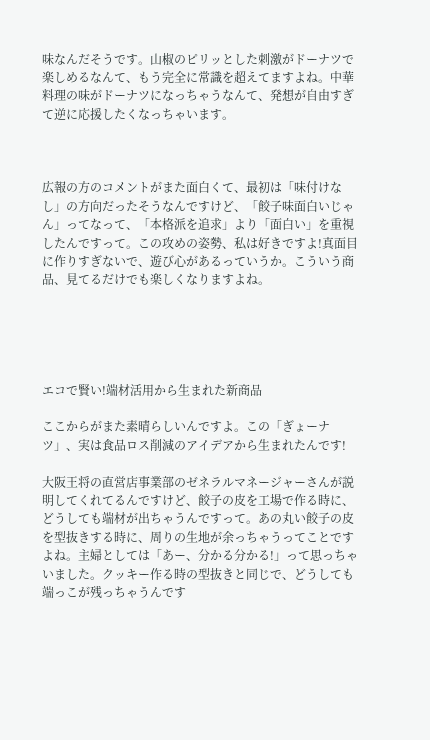味なんだそうです。山椒のピリッとした刺激がドーナツで楽しめるなんて、もう完全に常識を超えてますよね。中華料理の味がドーナツになっちゃうなんて、発想が自由すぎて逆に応援したくなっちゃいます。



広報の方のコメントがまた面白くて、最初は「味付けなし」の方向だったそうなんですけど、「餃子味面白いじゃん」ってなって、「本格派を追求」より「面白い」を重視したんですって。この攻めの姿勢、私は好きですよ!真面目に作りすぎないで、遊び心があるっていうか。こういう商品、見てるだけでも楽しくなりますよね。





エコで賢い!端材活用から生まれた新商品

ここからがまた素晴らしいんですよ。この「ぎょーナツ」、実は食品ロス削減のアイデアから生まれたんです!

大阪王将の直営店事業部のゼネラルマネージャーさんが説明してくれてるんですけど、餃子の皮を工場で作る時に、どうしても端材が出ちゃうんですって。あの丸い餃子の皮を型抜きする時に、周りの生地が余っちゃうってことですよね。主婦としては「あー、分かる分かる!」って思っちゃいました。クッキー作る時の型抜きと同じで、どうしても端っこが残っちゃうんです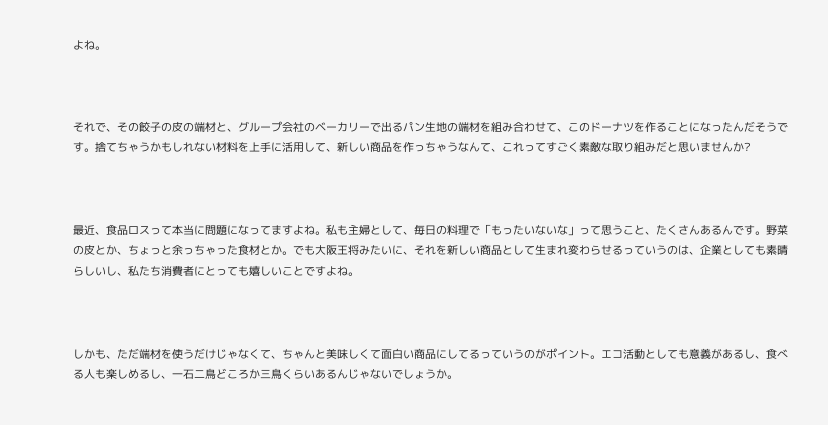よね。



それで、その餃子の皮の端材と、グループ会社のベーカリーで出るパン生地の端材を組み合わせて、このドーナツを作ることになったんだそうです。捨てちゃうかもしれない材料を上手に活用して、新しい商品を作っちゃうなんて、これってすごく素敵な取り組みだと思いませんか?



最近、食品ロスって本当に問題になってますよね。私も主婦として、毎日の料理で「もったいないな」って思うこと、たくさんあるんです。野菜の皮とか、ちょっと余っちゃった食材とか。でも大阪王将みたいに、それを新しい商品として生まれ変わらせるっていうのは、企業としても素晴らしいし、私たち消費者にとっても嬉しいことですよね。



しかも、ただ端材を使うだけじゃなくて、ちゃんと美味しくて面白い商品にしてるっていうのがポイント。エコ活動としても意義があるし、食べる人も楽しめるし、一石二鳥どころか三鳥くらいあるんじゃないでしょうか。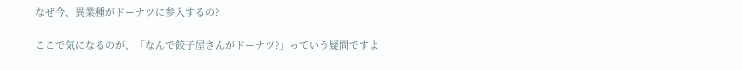なぜ今、異業種がドーナツに参入するの?

ここで気になるのが、「なんで餃子屋さんがドーナツ?」っていう疑問ですよ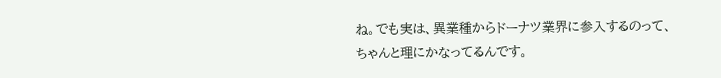ね。でも実は、異業種からドーナツ業界に参入するのって、ちゃんと理にかなってるんです。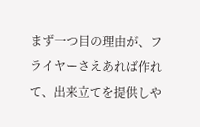まず一つ目の理由が、フライヤーさえあれば作れて、出来立てを提供しや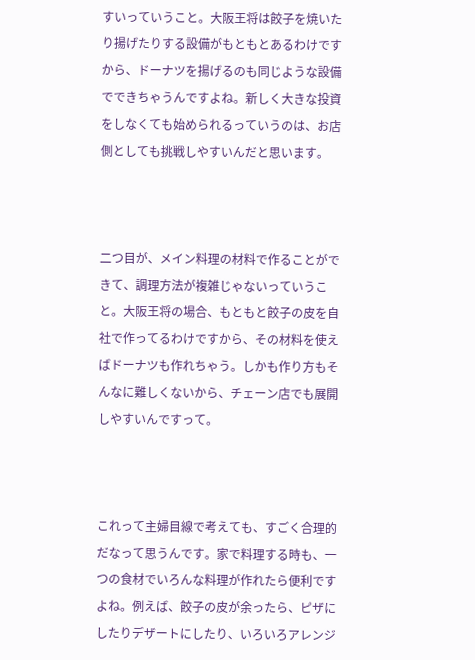すいっていうこと。大阪王将は餃子を焼いたり揚げたりする設備がもともとあるわけですから、ドーナツを揚げるのも同じような設備でできちゃうんですよね。新しく大きな投資をしなくても始められるっていうのは、お店側としても挑戦しやすいんだと思います。



二つ目が、メイン料理の材料で作ることができて、調理方法が複雑じゃないっていうこと。大阪王将の場合、もともと餃子の皮を自社で作ってるわけですから、その材料を使えばドーナツも作れちゃう。しかも作り方もそんなに難しくないから、チェーン店でも展開しやすいんですって。



これって主婦目線で考えても、すごく合理的だなって思うんです。家で料理する時も、一つの食材でいろんな料理が作れたら便利ですよね。例えば、餃子の皮が余ったら、ピザにしたりデザートにしたり、いろいろアレンジ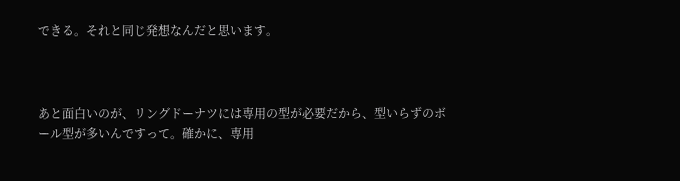できる。それと同じ発想なんだと思います。



あと面白いのが、リングドーナツには専用の型が必要だから、型いらずのボール型が多いんですって。確かに、専用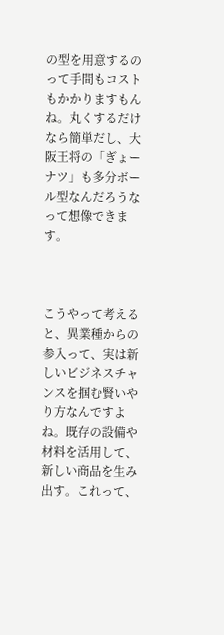の型を用意するのって手間もコストもかかりますもんね。丸くするだけなら簡単だし、大阪王将の「ぎょーナツ」も多分ボール型なんだろうなって想像できます。



こうやって考えると、異業種からの参入って、実は新しいビジネスチャンスを掴む賢いやり方なんですよね。既存の設備や材料を活用して、新しい商品を生み出す。これって、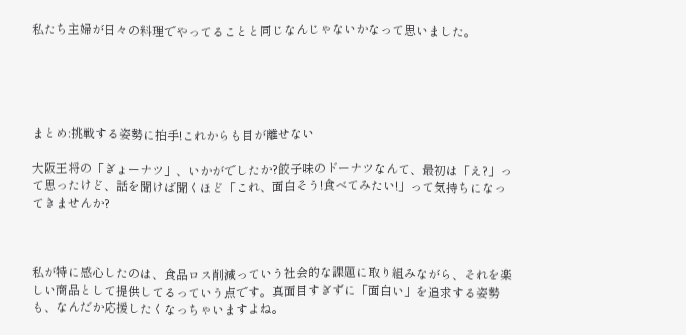私たち主婦が日々の料理でやってることと同じなんじゃないかなって思いました。





まとめ:挑戦する姿勢に拍手!これからも目が離せない

大阪王将の「ぎょーナツ」、いかがでしたか?餃子味のドーナツなんて、最初は「え?」って思ったけど、話を聞けば聞くほど「これ、面白そう!食べてみたい!」って気持ちになってきませんか?



私が特に感心したのは、食品ロス削減っていう社会的な課題に取り組みながら、それを楽しい商品として提供してるっていう点です。真面目すぎずに「面白い」を追求する姿勢も、なんだか応援したくなっちゃいますよね。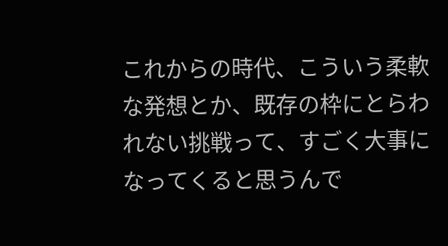これからの時代、こういう柔軟な発想とか、既存の枠にとらわれない挑戦って、すごく大事になってくると思うんで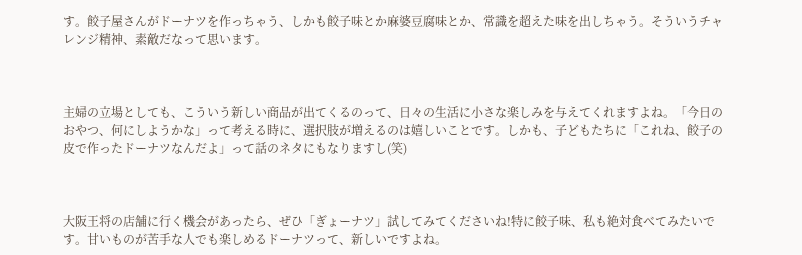す。餃子屋さんがドーナツを作っちゃう、しかも餃子味とか麻婆豆腐味とか、常識を超えた味を出しちゃう。そういうチャレンジ精神、素敵だなって思います。



主婦の立場としても、こういう新しい商品が出てくるのって、日々の生活に小さな楽しみを与えてくれますよね。「今日のおやつ、何にしようかな」って考える時に、選択肢が増えるのは嬉しいことです。しかも、子どもたちに「これね、餃子の皮で作ったドーナツなんだよ」って話のネタにもなりますし(笑)



大阪王将の店舗に行く機会があったら、ぜひ「ぎょーナツ」試してみてくださいね!特に餃子味、私も絶対食べてみたいです。甘いものが苦手な人でも楽しめるドーナツって、新しいですよね。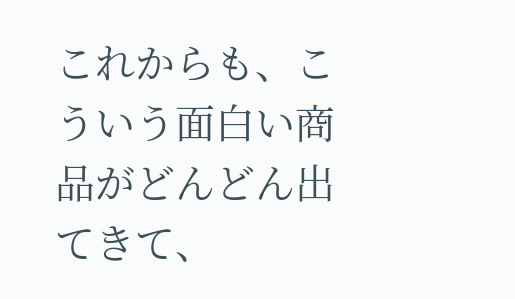これからも、こういう面白い商品がどんどん出てきて、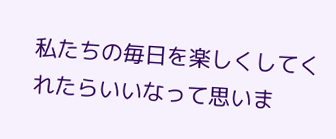私たちの毎日を楽しくしてくれたらいいなって思いま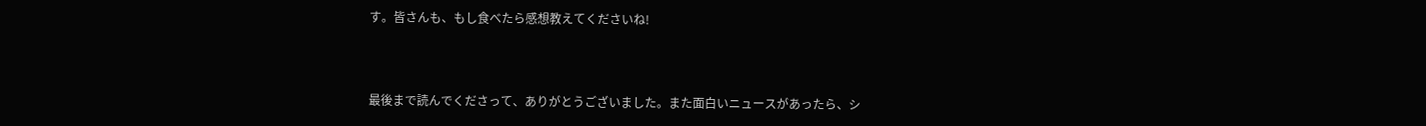す。皆さんも、もし食べたら感想教えてくださいね!



最後まで読んでくださって、ありがとうございました。また面白いニュースがあったら、シ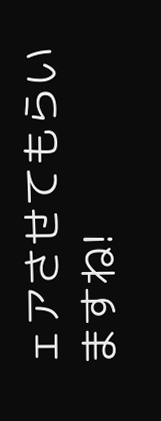ェアさせてもらいますね!